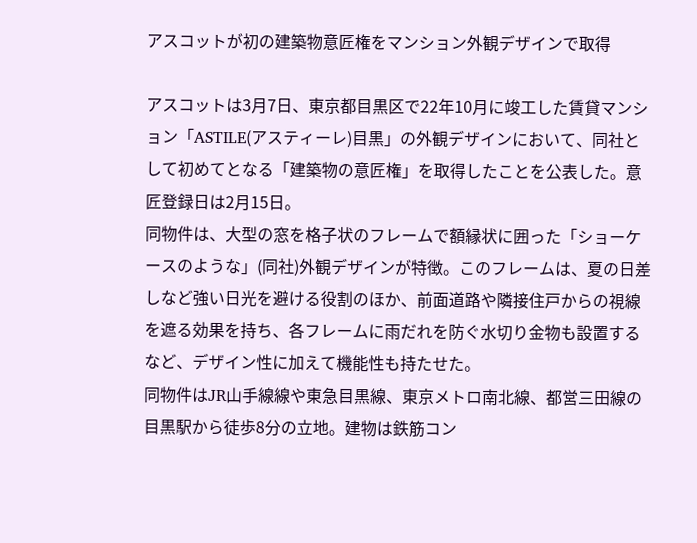アスコットが初の建築物意匠権をマンション外観デザインで取得

アスコットは3月7日、東京都目黒区で22年10月に竣工した賃貸マンション「ASTILE(アスティーレ)目黒」の外観デザインにおいて、同社として初めてとなる「建築物の意匠権」を取得したことを公表した。意匠登録日は2月15日。
同物件は、大型の窓を格子状のフレームで額縁状に囲った「ショーケースのような」(同社)外観デザインが特徴。このフレームは、夏の日差しなど強い日光を避ける役割のほか、前面道路や隣接住戸からの視線を遮る効果を持ち、各フレームに雨だれを防ぐ水切り金物も設置するなど、デザイン性に加えて機能性も持たせた。
同物件はJR山手線線や東急目黒線、東京メトロ南北線、都営三田線の目黒駅から徒歩8分の立地。建物は鉄筋コン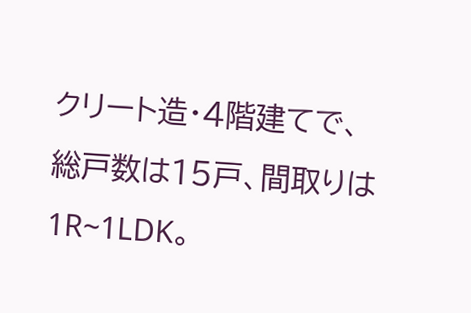クリート造・4階建てで、総戸数は15戸、間取りは1R~1LDK。